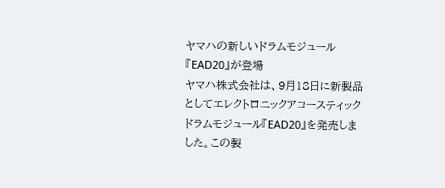ヤマハの新しいドラムモジュール『EAD20』が登場
ヤマハ株式会社は、9月18日に新製品としてエレクトロニックアコースティックドラムモジュール『EAD20』を発売しました。この製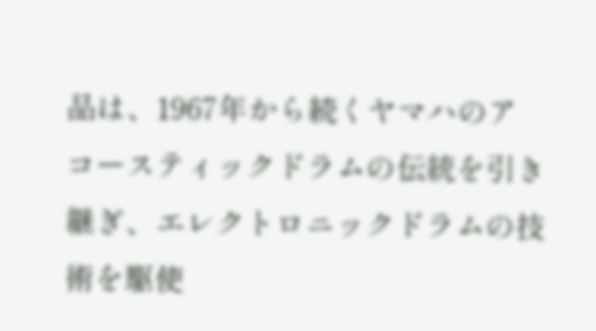品は、1967年から続くヤマハのアコースティックドラムの伝統を引き継ぎ、エレクトロニックドラムの技術を駆使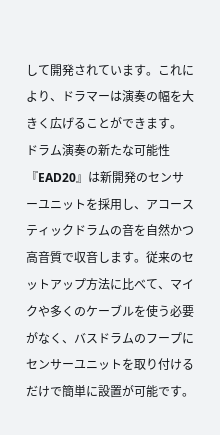して開発されています。これにより、ドラマーは演奏の幅を大きく広げることができます。
ドラム演奏の新たな可能性
『EAD20』は新開発のセンサーユニットを採用し、アコースティックドラムの音を自然かつ高音質で収音します。従来のセットアップ方法に比べて、マイクや多くのケーブルを使う必要がなく、バスドラムのフープにセンサーユニットを取り付けるだけで簡単に設置が可能です。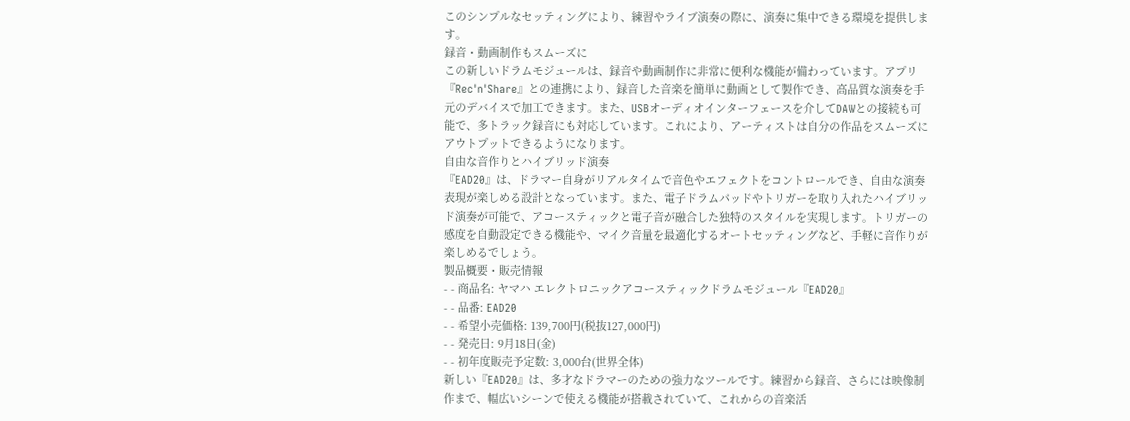このシンプルなセッティングにより、練習やライブ演奏の際に、演奏に集中できる環境を提供します。
録音・動画制作もスムーズに
この新しいドラムモジュールは、録音や動画制作に非常に便利な機能が備わっています。アプリ『Rec'n'Share』との連携により、録音した音楽を簡単に動画として製作でき、高品質な演奏を手元のデバイスで加工できます。また、USBオーディオインターフェースを介してDAWとの接続も可能で、多トラック録音にも対応しています。これにより、アーティストは自分の作品をスムーズにアウトプットできるようになります。
自由な音作りとハイブリッド演奏
『EAD20』は、ドラマー自身がリアルタイムで音色やエフェクトをコントロールでき、自由な演奏表現が楽しめる設計となっています。また、電子ドラムパッドやトリガーを取り入れたハイブリッド演奏が可能で、アコースティックと電子音が融合した独特のスタイルを実現します。トリガーの感度を自動設定できる機能や、マイク音量を最適化するオートセッティングなど、手軽に音作りが楽しめるでしょう。
製品概要・販売情報
- - 商品名: ヤマハ エレクトロニックアコースティックドラムモジュール『EAD20』
- - 品番: EAD20
- - 希望小売価格: 139,700円(税抜127,000円)
- - 発売日: 9月18日(金)
- - 初年度販売予定数: 3,000台(世界全体)
新しい『EAD20』は、多才なドラマーのための強力なツールです。練習から録音、さらには映像制作まで、幅広いシーンで使える機能が搭載されていて、これからの音楽活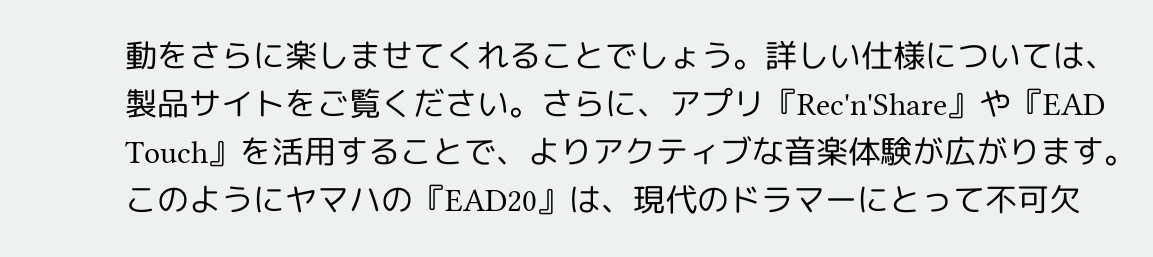動をさらに楽しませてくれることでしょう。詳しい仕様については、
製品サイトをご覧ください。さらに、アプリ『Rec'n'Share』や『EAD Touch』を活用することで、よりアクティブな音楽体験が広がります。
このようにヤマハの『EAD20』は、現代のドラマーにとって不可欠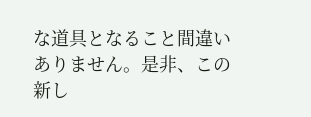な道具となること間違いありません。是非、この新し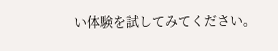い体験を試してみてください。